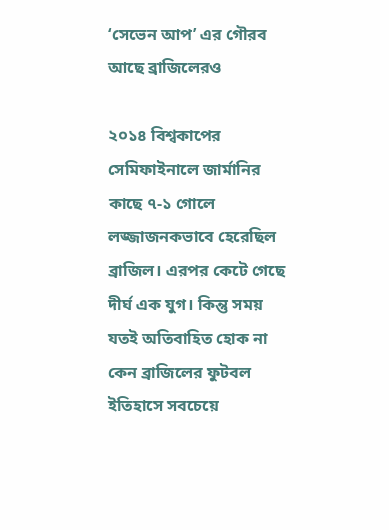‘সেভেন আপ’ এর গৌরব আছে ব্রাজিলেরও

২০১৪ বিশ্বকাপের সেমিফাইনালে জার্মানির কাছে ৭-১ গোলে লজ্জাজনকভাবে হেরেছিল ব্রাজিল। এরপর কেটে গেছে দীর্ঘ এক যুগ। কিন্তু সময় যতই অতিবাহিত হোক না কেন ব্রাজিলের ফুটবল ইতিহাসে সবচেয়ে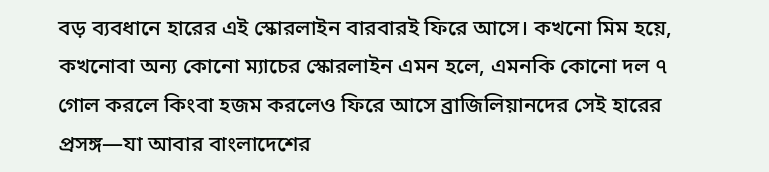বড় ব্যবধানে হারের এই স্কোরলাইন বারবারই ফিরে আসে। কখনো মিম হয়ে, কখনোবা অন্য কোনো ম্যাচের স্কোরলাইন এমন হলে, এমনকি কোনো দল ৭ গোল করলে কিংবা হজম করলেও ফিরে আসে ব্রাজিলিয়ানদের সেই হারের প্রসঙ্গ—যা আবার বাংলাদেশের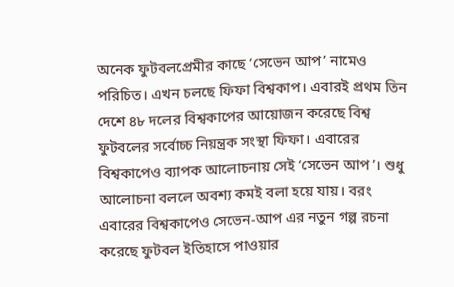অনেক ফুটবলপ্রেমীর কাছে ‘সেভেন আপ’ নামেও পরিচিত। এখন চলছে ফিফা বিশ্বকাপ। এবারই প্রথম তিন দেশে ৪৮ দলের বিশ্বকাপের আয়োজন করেছে বিশ্ব ফুটবলের সর্বোচ্চ নিয়ন্ত্রক সংস্থা ফিফা। এবারের বিশ্বকাপেও ব্যাপক আলোচনায় সেই ‘সেভেন আপ’। শুধু আলোচনা বললে অবশ্য কমই বলা হয়ে যায়। বরং এবারের বিশ্বকাপেও সেভেন-আপ এর নতুন গল্প রচনা করেছে ফুটবল ইতিহাসে পাওয়ার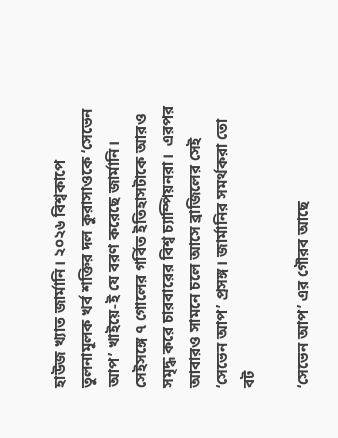হাউজ খ্যাত জার্মানি। ২০২৬ বিশ্বকাপে তুলনামূলক খর্ব শক্তির দল কুরাসাওকে ‘সেভেন আপ’ খাইয়ে-ই যে বরণ করেছে জার্মানি। সেইসঙ্গে ৭ গোলের গর্বিত ইতিহাসটাকে আরও সমৃদ্ধ করে চারবারের বিশ্ব চ্যাম্পিয়নরা।  এরপর আবারও সামনে চলে আসে ব্রাজিলের সেই ‘সেভেন আপ’ প্রসঙ্গ। জার্মানির সমর্থকরা তো বট

‘সেভেন আপ’ এর গৌরব আছে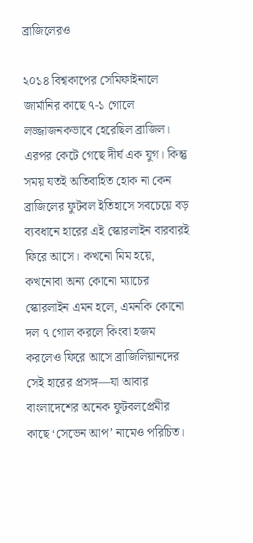ব্রাজিলেরও

২০১৪ বিশ্বকাপের সেমিফাইনালে জার্মানির কাছে ৭-১ গোলে লজ্জাজনকভাবে হেরেছিল ব্রাজিল। এরপর কেটে গেছে দীর্ঘ এক যুগ। কিন্তু সময় যতই অতিবাহিত হোক না কেন ব্রাজিলের ফুটবল ইতিহাসে সবচেয়ে বড় ব্যবধানে হারের এই স্কোরলাইন বারবারই ফিরে আসে। কখনো মিম হয়ে, কখনোবা অন্য কোনো ম্যাচের স্কোরলাইন এমন হলে, এমনকি কোনো দল ৭ গোল করলে কিংবা হজম করলেও ফিরে আসে ব্রাজিলিয়ানদের সেই হারের প্রসঙ্গ—যা আবার বাংলাদেশের অনেক ফুটবলপ্রেমীর কাছে ‘সেভেন আপ’ নামেও পরিচিত।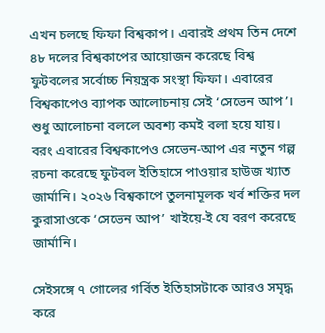এখন চলছে ফিফা বিশ্বকাপ। এবারই প্রথম তিন দেশে ৪৮ দলের বিশ্বকাপের আয়োজন করেছে বিশ্ব ফুটবলের সর্বোচ্চ নিয়ন্ত্রক সংস্থা ফিফা। এবারের বিশ্বকাপেও ব্যাপক আলোচনায় সেই ‘সেভেন আপ’। শুধু আলোচনা বললে অবশ্য কমই বলা হয়ে যায়। বরং এবারের বিশ্বকাপেও সেভেন-আপ এর নতুন গল্প রচনা করেছে ফুটবল ইতিহাসে পাওয়ার হাউজ খ্যাত জার্মানি। ২০২৬ বিশ্বকাপে তুলনামূলক খর্ব শক্তির দল কুরাসাওকে ‘সেভেন আপ’ খাইয়ে-ই যে বরণ করেছে জার্মানি।

সেইসঙ্গে ৭ গোলের গর্বিত ইতিহাসটাকে আরও সমৃদ্ধ করে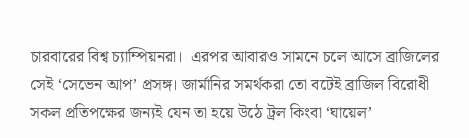চারবারের বিশ্ব চ্যাম্পিয়নরা।  এরপর আবারও সামনে চলে আসে ব্রাজিলের সেই ‘সেভেন আপ’ প্রসঙ্গ। জার্মানির সমর্থকরা তো বটেই ব্রাজিল বিরোধী সকল প্রতিপক্ষের জন্যই যেন তা হয়ে উঠে ট্রল কিংবা ‘ঘায়েল’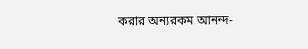করার অন্যরকম আনন্দ-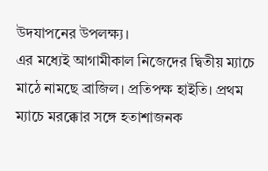উদযাপনের উপলক্ষ্য।
এর মধ্যেই আগামীকাল নিজেদের দ্বিতীয় ম্যাচে মাঠে নামছে ব্রাজিল। প্রতিপক্ষ হাইতি। প্রথম ম্যাচে মরক্কোর সঙ্গে হতাশাজনক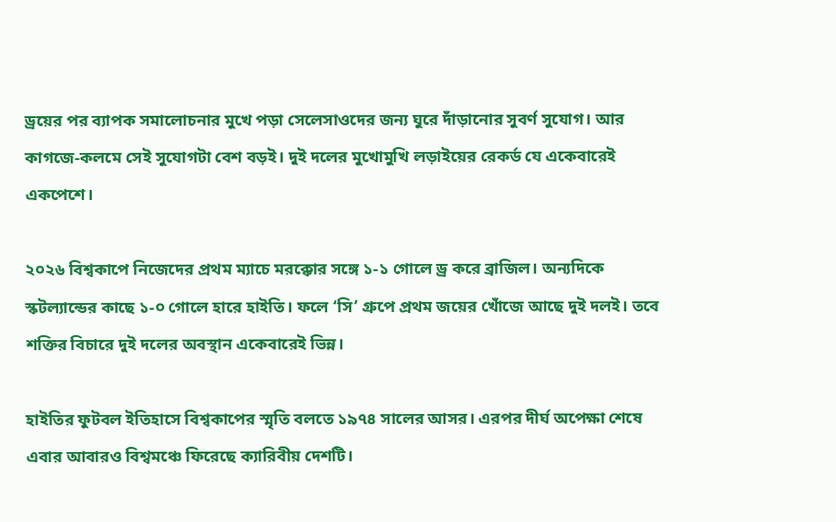ড্রয়ের পর ব্যাপক সমালোচনার মুখে পড়া সেলেসাওদের জন্য ঘুরে দাঁড়ানোর সুবর্ণ সুযোগ। আর কাগজে-কলমে সেই সুযোগটা বেশ বড়ই। দুই দলের মুখোমুখি লড়াইয়ের রেকর্ড যে একেবারেই একপেশে।

২০২৬ বিশ্বকাপে নিজেদের প্রথম ম্যাচে মরক্কোর সঙ্গে ১-১ গোলে ড্র করে ব্রাজিল। অন্যদিকে স্কটল্যান্ডের কাছে ১-০ গোলে হারে হাইতি। ফলে ‘সি’ গ্রুপে প্রথম জয়ের খোঁজে আছে দুই দলই। তবে শক্তির বিচারে দুই দলের অবস্থান একেবারেই ভিন্ন।

হাইতির ফুটবল ইতিহাসে বিশ্বকাপের স্মৃতি বলতে ১৯৭৪ সালের আসর। এরপর দীর্ঘ অপেক্ষা শেষে এবার আবারও বিশ্বমঞ্চে ফিরেছে ক্যারিবীয় দেশটি।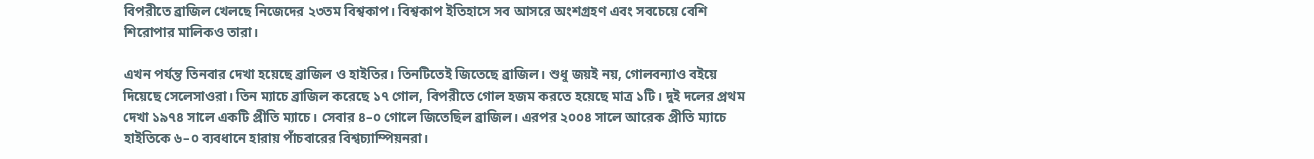বিপরীতে ব্রাজিল খেলছে নিজেদের ২৩তম বিশ্বকাপ। বিশ্বকাপ ইতিহাসে সব আসরে অংশগ্রহণ এবং সবচেয়ে বেশি শিরোপার মালিকও তারা।

এখন পর্যন্ত তিনবার দেখা হয়েছে ব্রাজিল ও হাইতির। তিনটিতেই জিতেছে ব্রাজিল। শুধু জয়ই নয়, গোলবন্যাও বইয়ে দিয়েছে সেলেসাওরা। তিন ম্যাচে ব্রাজিল করেছে ১৭ গোল, বিপরীতে গোল হজম করতে হয়েছে মাত্র ১টি। দুই দলের প্রথম দেখা ১৯৭৪ সালে একটি প্রীতি ম্যাচে। সেবার ৪–০ গোলে জিতেছিল ব্রাজিল। এরপর ২০০৪ সালে আরেক প্রীতি ম্যাচে হাইতিকে ৬–০ ব্যবধানে হারায় পাঁচবারের বিশ্বচ্যাম্পিয়নরা।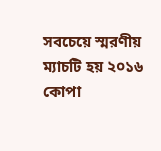সবচেয়ে স্মরণীয় ম্যাচটি হয় ২০১৬ কোপা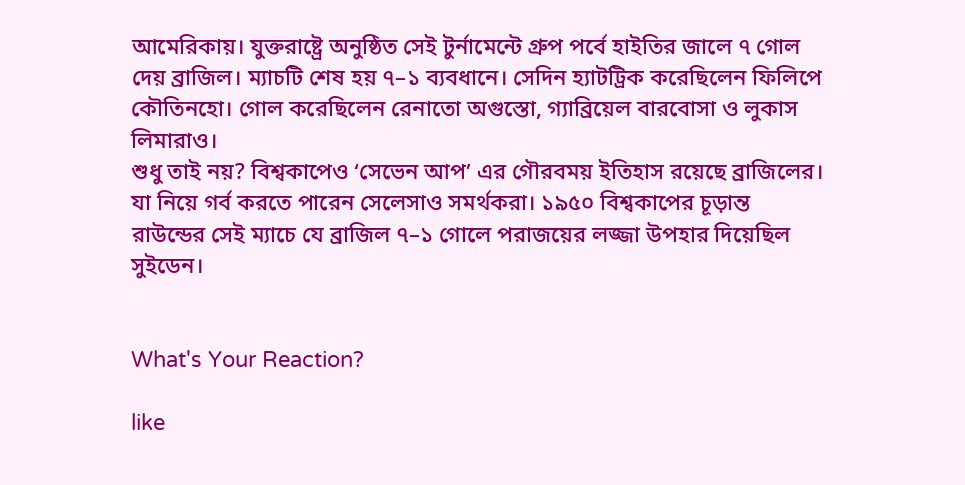আমেরিকায়। যুক্তরাষ্ট্রে অনুষ্ঠিত সেই টুর্নামেন্টে গ্রুপ পর্বে হাইতির জালে ৭ গোল দেয় ব্রাজিল। ম্যাচটি শেষ হয় ৭–১ ব্যবধানে। সেদিন হ্যাটট্রিক করেছিলেন ফিলিপে কৌতিনহো। গোল করেছিলেন রেনাতো অগুস্তো, গ্যাব্রিয়েল বারবোসা ও লুকাস লিমারাও।
শুধু তাই নয়? বিশ্বকাপেও ‘সেভেন আপ’ এর গৌরবময় ইতিহাস রয়েছে ব্রাজিলের। যা নিয়ে গর্ব করতে পারেন সেলেসাও সমর্থকরা। ১৯৫০ বিশ্বকাপের চূড়ান্ত রাউন্ডের সেই ম্যাচে যে ব্রাজিল ৭–১ গোলে পরাজয়ের লজ্জা উপহার দিয়েছিল সুইডেন।


What's Your Reaction?

like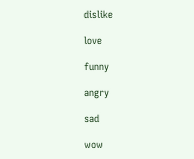dislike

love

funny

angry

sad

wow